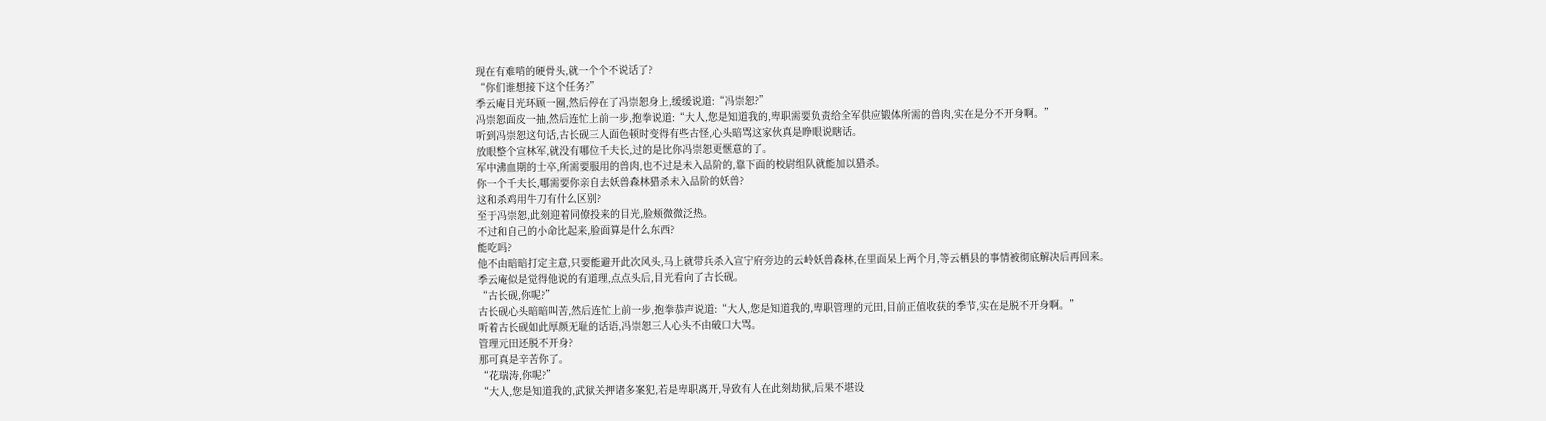现在有难啃的硬骨头,就一个个不说话了?
“你们谁想接下这个任务?”
季云庵目光环顾一圈,然后停在了冯崇恕身上,缓缓说道:“冯崇恕?”
冯崇恕面皮一抽,然后连忙上前一步,抱拳说道:“大人,您是知道我的,卑职需要负责给全军供应锻体所需的兽肉,实在是分不开身啊。”
听到冯崇恕这句话,古长砚三人面色顿时变得有些古怪,心头暗骂这家伙真是睁眼说瞎话。
放眼整个宣林军,就没有哪位千夫长,过的是比你冯崇恕更惬意的了。
军中沸血期的士卒,所需要服用的兽肉,也不过是未入品阶的,靠下面的校尉组队就能加以猎杀。
你一个千夫长,哪需要你亲自去妖兽森林猎杀未入品阶的妖兽?
这和杀鸡用牛刀有什么区别?
至于冯崇恕,此刻迎着同僚投来的目光,脸颊微微泛热。
不过和自己的小命比起来,脸面算是什么东西?
能吃吗?
他不由暗暗打定主意,只要能避开此次风头,马上就带兵杀入宣宁府旁边的云岭妖兽森林,在里面呆上两个月,等云栖县的事情被彻底解决后再回来。
季云庵似是觉得他说的有道理,点点头后,目光看向了古长砚。
“古长砚,你呢?”
古长砚心头暗暗叫苦,然后连忙上前一步,抱拳恭声说道:“大人,您是知道我的,卑职管理的元田,目前正值收获的季节,实在是脱不开身啊。”
听着古长砚如此厚颜无耻的话语,冯崇恕三人心头不由破口大骂。
管理元田还脱不开身?
那可真是辛苦你了。
“花瑞涛,你呢?”
“大人,您是知道我的,武狱关押诸多案犯,若是卑职离开,导致有人在此刻劫狱,后果不堪设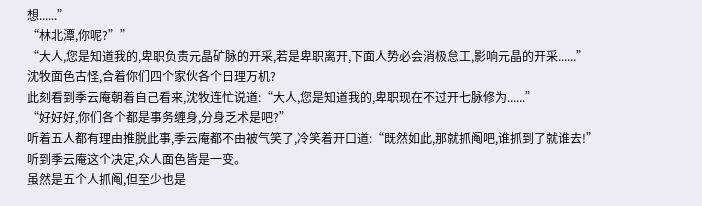想......”
“林北潭,你呢?””
“大人,您是知道我的,卑职负责元晶矿脉的开采,若是卑职离开,下面人势必会消极怠工,影响元晶的开采......”
沈牧面色古怪,合着你们四个家伙各个日理万机?
此刻看到季云庵朝着自己看来,沈牧连忙说道:“大人,您是知道我的,卑职现在不过开七脉修为......”
“好好好,你们各个都是事务缠身,分身乏术是吧?”
听着五人都有理由推脱此事,季云庵都不由被气笑了,冷笑着开口道:“既然如此,那就抓阄吧,谁抓到了就谁去!”
听到季云庵这个决定,众人面色皆是一变。
虽然是五个人抓阄,但至少也是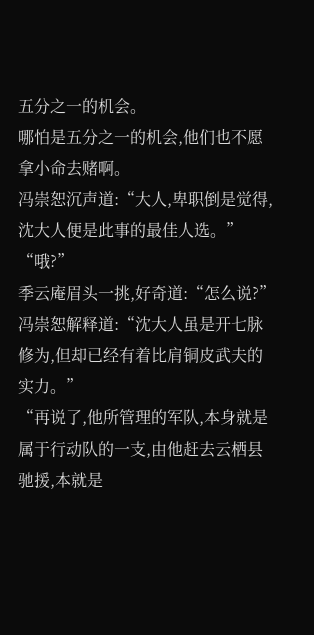五分之一的机会。
哪怕是五分之一的机会,他们也不愿拿小命去赌啊。
冯崇恕沉声道:“大人,卑职倒是觉得,沈大人便是此事的最佳人选。”
“哦?”
季云庵眉头一挑,好奇道:“怎么说?”
冯崇恕解释道:“沈大人虽是开七脉修为,但却已经有着比肩铜皮武夫的实力。”
“再说了,他所管理的军队,本身就是属于行动队的一支,由他赶去云栖县驰援,本就是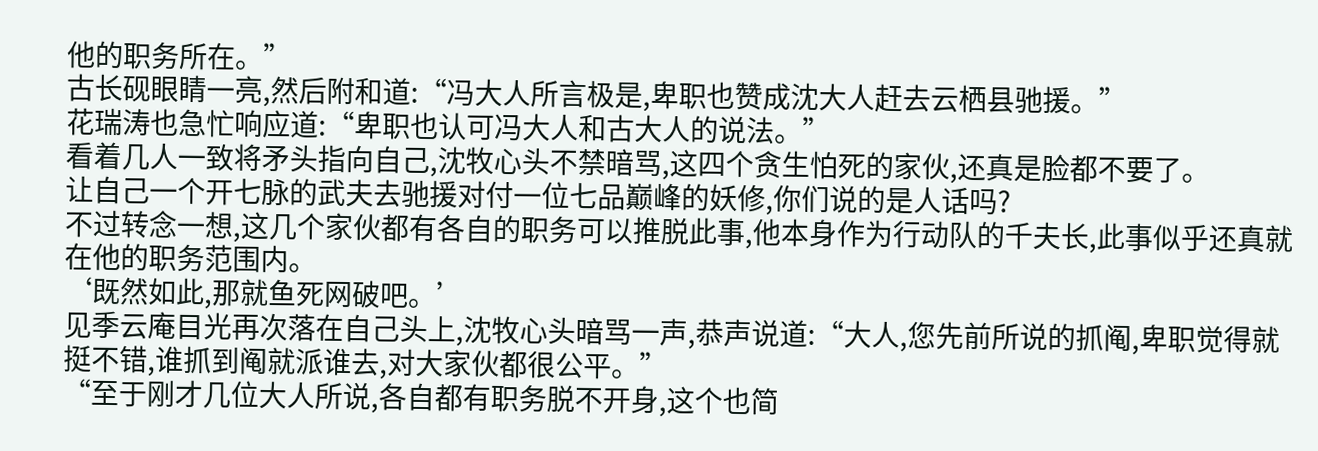他的职务所在。”
古长砚眼睛一亮,然后附和道:“冯大人所言极是,卑职也赞成沈大人赶去云栖县驰援。”
花瑞涛也急忙响应道:“卑职也认可冯大人和古大人的说法。”
看着几人一致将矛头指向自己,沈牧心头不禁暗骂,这四个贪生怕死的家伙,还真是脸都不要了。
让自己一个开七脉的武夫去驰援对付一位七品巅峰的妖修,你们说的是人话吗?
不过转念一想,这几个家伙都有各自的职务可以推脱此事,他本身作为行动队的千夫长,此事似乎还真就在他的职务范围内。
‘既然如此,那就鱼死网破吧。’
见季云庵目光再次落在自己头上,沈牧心头暗骂一声,恭声说道:“大人,您先前所说的抓阄,卑职觉得就挺不错,谁抓到阄就派谁去,对大家伙都很公平。”
“至于刚才几位大人所说,各自都有职务脱不开身,这个也简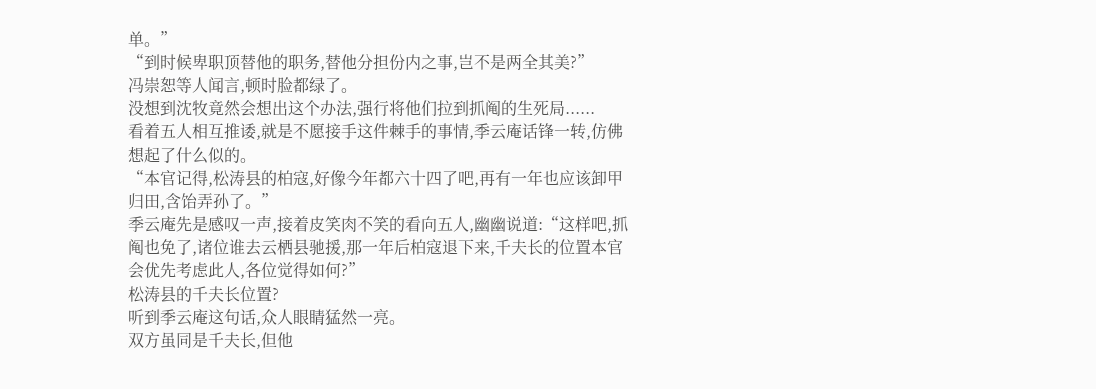单。”
“到时候卑职顶替他的职务,替他分担份内之事,岂不是两全其美?”
冯崇恕等人闻言,顿时脸都绿了。
没想到沈牧竟然会想出这个办法,强行将他们拉到抓阄的生死局......
看着五人相互推诿,就是不愿接手这件棘手的事情,季云庵话锋一转,仿佛想起了什么似的。
“本官记得,松涛县的柏寇,好像今年都六十四了吧,再有一年也应该卸甲归田,含饴弄孙了。”
季云庵先是感叹一声,接着皮笑肉不笑的看向五人,幽幽说道:“这样吧,抓阄也免了,诸位谁去云栖县驰援,那一年后柏寇退下来,千夫长的位置本官会优先考虑此人,各位觉得如何?”
松涛县的千夫长位置?
听到季云庵这句话,众人眼睛猛然一亮。
双方虽同是千夫长,但他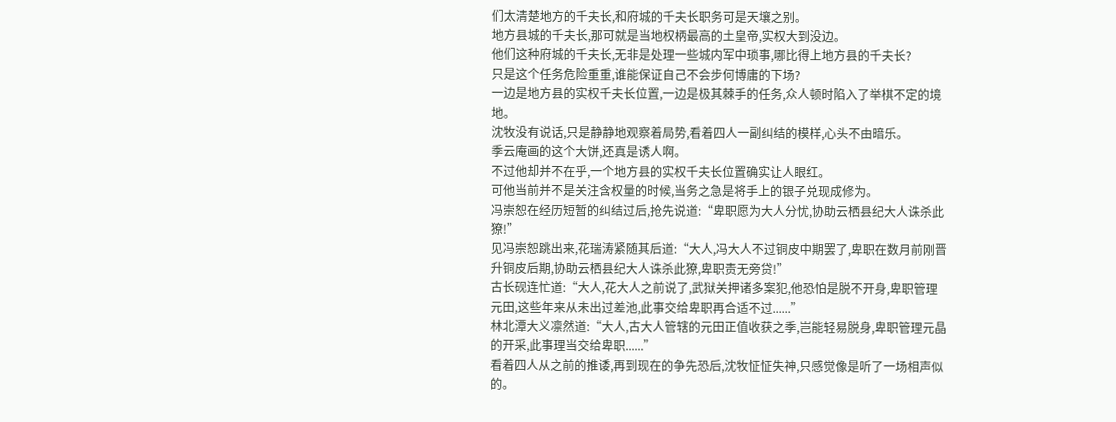们太清楚地方的千夫长,和府城的千夫长职务可是天壤之别。
地方县城的千夫长,那可就是当地权柄最高的土皇帝,实权大到没边。
他们这种府城的千夫长,无非是处理一些城内军中琐事,哪比得上地方县的千夫长?
只是这个任务危险重重,谁能保证自己不会步何博庸的下场?
一边是地方县的实权千夫长位置,一边是极其棘手的任务,众人顿时陷入了举棋不定的境地。
沈牧没有说话,只是静静地观察着局势,看着四人一副纠结的模样,心头不由暗乐。
季云庵画的这个大饼,还真是诱人啊。
不过他却并不在乎,一个地方县的实权千夫长位置确实让人眼红。
可他当前并不是关注含权量的时候,当务之急是将手上的银子兑现成修为。
冯崇恕在经历短暂的纠结过后,抢先说道:“卑职愿为大人分忧,协助云栖县纪大人诛杀此獠!”
见冯崇恕跳出来,花瑞涛紧随其后道:“大人,冯大人不过铜皮中期罢了,卑职在数月前刚晋升铜皮后期,协助云栖县纪大人诛杀此獠,卑职责无旁贷!”
古长砚连忙道:“大人,花大人之前说了,武狱关押诸多案犯,他恐怕是脱不开身,卑职管理元田,这些年来从未出过差池,此事交给卑职再合适不过......”
林北潭大义凛然道:“大人,古大人管辖的元田正值收获之季,岂能轻易脱身,卑职管理元晶的开采,此事理当交给卑职......”
看着四人从之前的推诿,再到现在的争先恐后,沈牧怔怔失神,只感觉像是听了一场相声似的。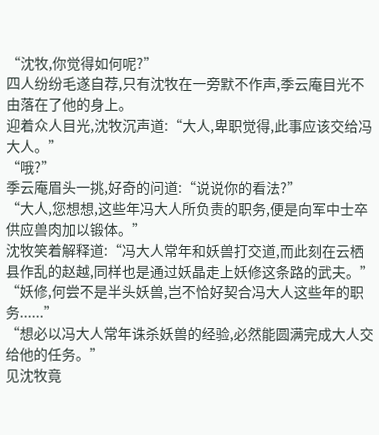“沈牧,你觉得如何呢?”
四人纷纷毛遂自荐,只有沈牧在一旁默不作声,季云庵目光不由落在了他的身上。
迎着众人目光,沈牧沉声道:“大人,卑职觉得,此事应该交给冯大人。”
“哦?”
季云庵眉头一挑,好奇的问道:“说说你的看法?”
“大人,您想想,这些年冯大人所负责的职务,便是向军中士卒供应兽肉加以锻体。”
沈牧笑着解释道:“冯大人常年和妖兽打交道,而此刻在云栖县作乱的赵越,同样也是通过妖晶走上妖修这条路的武夫。”
“妖修,何尝不是半头妖兽,岂不恰好契合冯大人这些年的职务......”
“想必以冯大人常年诛杀妖兽的经验,必然能圆满完成大人交给他的任务。”
见沈牧竟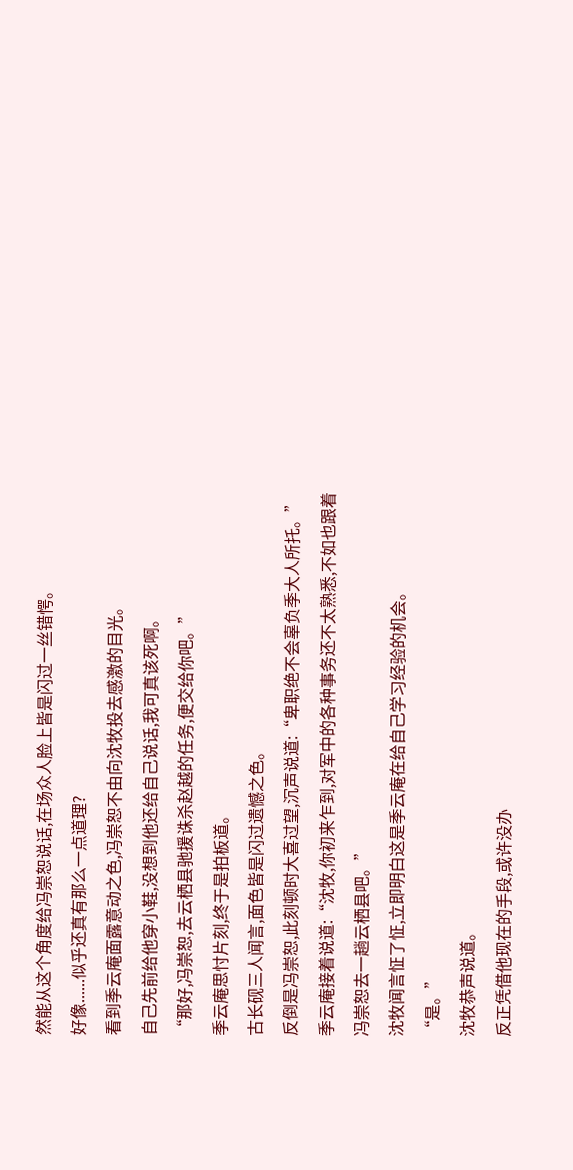然能从这个角度给冯崇恕说话,在场众人脸上皆是闪过一丝错愕。
好像......似乎还真有那么一点道理?
看到季云庵面露意动之色,冯崇恕不由向沈牧投去感激的目光。
自己先前给他穿小鞋,没想到他还给自己说话,我可真该死啊。
“那好,冯崇恕,去云栖县驰援诛杀赵越的任务,便交给你吧。”
季云庵思忖片刻,终于是拍板道。
古长砚三人闻言,面色皆是闪过遗憾之色。
反倒是冯崇恕,此刻顿时大喜过望,沉声说道:“卑职绝不会辜负季大人所托。”
季云庵接着说道:“沈牧,你初来乍到,对军中的各种事务还不太熟悉,不如也跟着冯崇恕去一趟云栖县吧。”
沈牧闻言怔了怔,立即明白这是季云庵在给自己学习经验的机会。
“是。”
沈牧恭声说道。
反正凭借他现在的手段,或许没办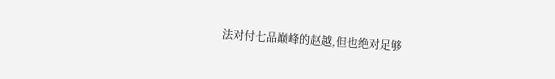法对付七品巅峰的赵越,但也绝对足够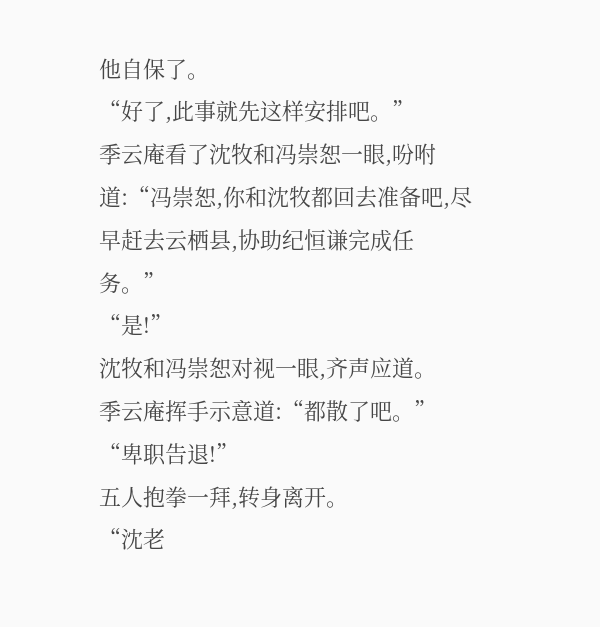他自保了。
“好了,此事就先这样安排吧。”
季云庵看了沈牧和冯崇恕一眼,吩咐道:“冯崇恕,你和沈牧都回去准备吧,尽早赶去云栖县,协助纪恒谦完成任务。”
“是!”
沈牧和冯崇恕对视一眼,齐声应道。
季云庵挥手示意道:“都散了吧。”
“卑职告退!”
五人抱拳一拜,转身离开。
“沈老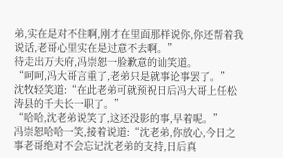弟,实在是对不住啊,刚才在里面那样说你,你还帮着我说话,老哥心里实在是过意不去啊。”
待走出万夫府,冯崇恕一脸歉意的讪笑道。
“呵呵,冯大哥言重了,老弟只是就事论事罢了。”
沈牧轻笑道:“在此老弟可就预祝日后冯大哥上任松涛县的千夫长一职了。”
“哈哈,沈老弟说笑了,这还没影的事,早着呢。”
冯崇恕哈哈一笑,接着说道:“沈老弟,你放心,今日之事老哥绝对不会忘记沈老弟的支持,日后真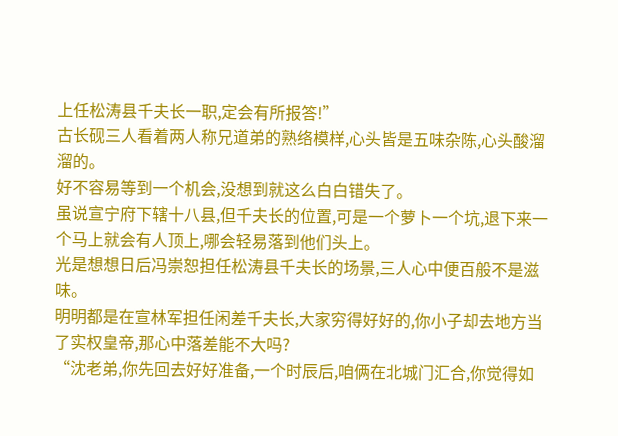上任松涛县千夫长一职,定会有所报答!”
古长砚三人看着两人称兄道弟的熟络模样,心头皆是五味杂陈,心头酸溜溜的。
好不容易等到一个机会,没想到就这么白白错失了。
虽说宣宁府下辖十八县,但千夫长的位置,可是一个萝卜一个坑,退下来一个马上就会有人顶上,哪会轻易落到他们头上。
光是想想日后冯崇恕担任松涛县千夫长的场景,三人心中便百般不是滋味。
明明都是在宣林军担任闲差千夫长,大家穷得好好的,你小子却去地方当了实权皇帝,那心中落差能不大吗?
“沈老弟,你先回去好好准备,一个时辰后,咱俩在北城门汇合,你觉得如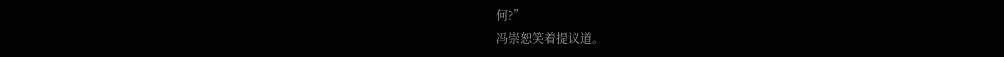何?”
冯崇恕笑着提议道。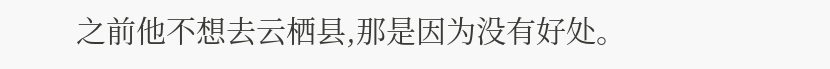之前他不想去云栖县,那是因为没有好处。